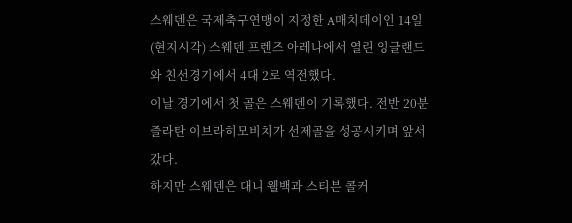스웨덴은 국제축구연맹이 지정한 A매치데이인 14일(현지시각) 스웨덴 프렌즈 아레나에서 열린 잉글랜드와 친선경기에서 4대 2로 역전했다.
이날 경기에서 첫 골은 스웨덴이 기록했다. 전반 20분 즐라탄 이브라히모비치가 선제골을 성공시키며 앞서갔다.
하지만 스웨덴은 대니 웰백과 스티븐 콜커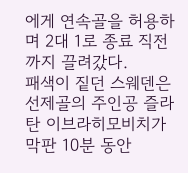에게 연속골을 허용하며 2대 1로 종료 직전까지 끌려갔다.
패색이 짙던 스웨덴은 선제골의 주인공 즐라탄 이브라히모비치가 막판 10분 동안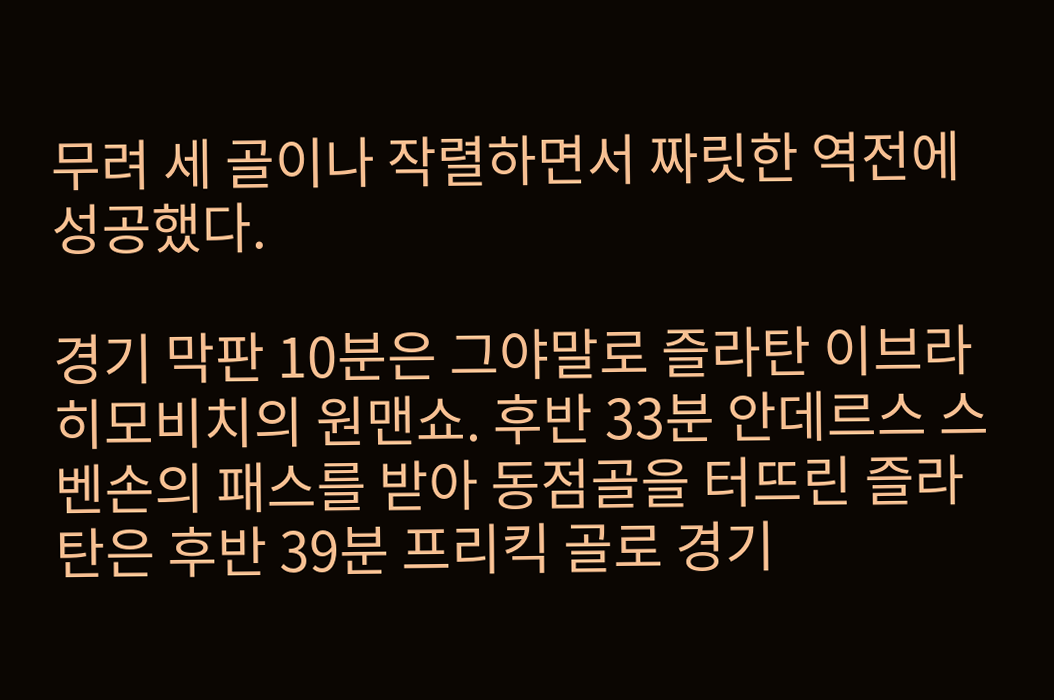무려 세 골이나 작렬하면서 짜릿한 역전에 성공했다.

경기 막판 10분은 그야말로 즐라탄 이브라히모비치의 원맨쇼. 후반 33분 안데르스 스벤손의 패스를 받아 동점골을 터뜨린 즐라탄은 후반 39분 프리킥 골로 경기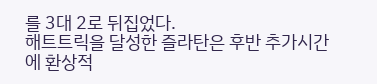를 3대 2로 뒤집었다.
해트트릭을 달성한 즐라탄은 후반 추가시간에 환상적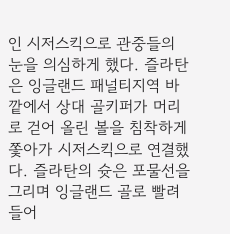인 시저스킥으로 관중들의 눈을 의심하게 했다. 즐라탄은 잉글랜드 패널티지역 바깥에서 상대 골키퍼가 머리로 걷어 올린 볼을 침착하게 쫓아가 시저스킥으로 연결했다. 즐라탄의 슛은 포물선을 그리며 잉글랜드 골로 빨려들어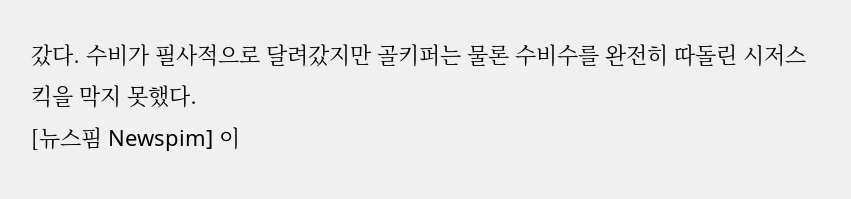갔다. 수비가 필사적으로 달려갔지만 골키퍼는 물론 수비수를 완전히 따돌린 시저스킥을 막지 못했다.
[뉴스핌 Newspim] 이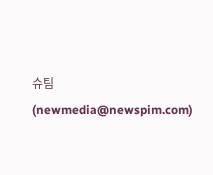슈팀 (newmedia@newspim.com)